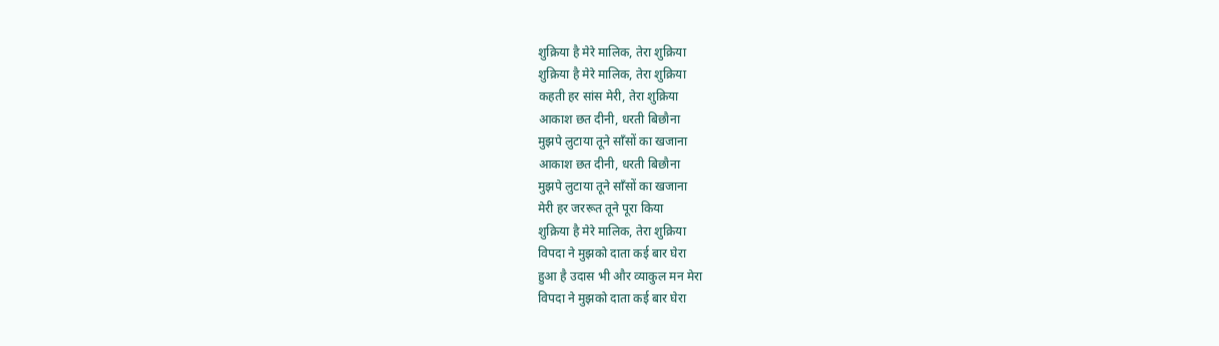शुक्रिया है मेरे मालिक, तेरा शुक्रिया
शुक्रिया है मेरे मालिक, तेरा शुक्रिया
कहती हर सांस मेरी, तेरा शुक्रिया
आकाश छत दीनी, धरती बिछौना
मुझपे लुटाया तूने साँसों का खजाना
आकाश छत दीनी, धरती बिछौना
मुझपे लुटाया तूने साँसों का खजाना
मेरी हर जररूत तूने पूरा किया
शुक्रिया है मेरे मालिक, तेरा शुक्रिया
विपदा ने मुझको दाता कई बार घेरा
हुआ है उदास भी और व्याकुल मन मेरा
विपदा ने मुझको दाता कई बार घेरा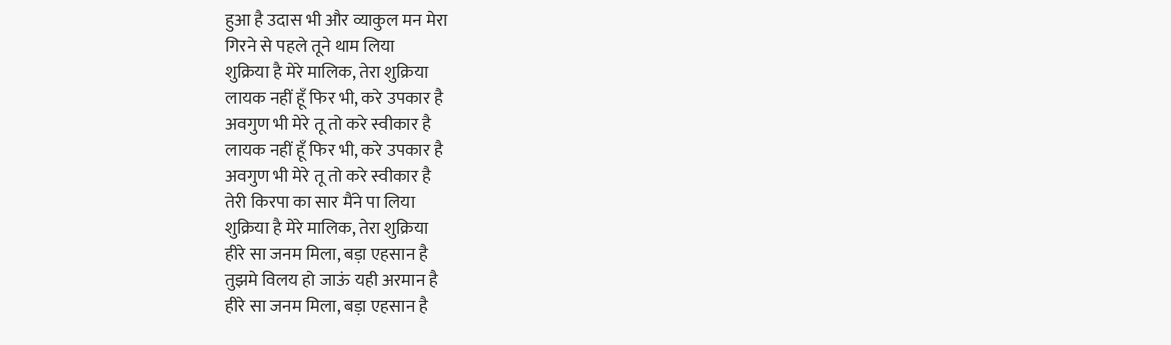हुआ है उदास भी और व्याकुल मन मेरा
गिरने से पहले तूने थाम लिया
शुक्रिया है मेरे मालिक, तेरा शुक्रिया
लायक नहीं हूँ फिर भी, करे उपकार है
अवगुण भी मेरे तू तो करे स्वीकार है
लायक नहीं हूँ फिर भी, करे उपकार है
अवगुण भी मेरे तू तो करे स्वीकार है
तेरी किरपा का सार मैंने पा लिया
शुक्रिया है मेरे मालिक, तेरा शुक्रिया
हीरे सा जनम मिला, बड़ा एहसान है
तुझमे विलय हो जाऊं यही अरमान है
हीरे सा जनम मिला, बड़ा एहसान है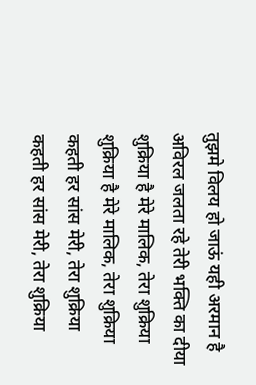तुझमे विलय हो जाऊं यही अरमान है
अविरल जलता रहे तेरी भक्ति का दीया
शुक्रिया है मेरे मालिक, तेरा शुक्रिया
शुक्रिया है मेरे मालिक, तेरा शुक्रिया
कहती हर सांस मेरी, तेरा शुक्रिया
कहती हर सांस मेरी, तेरा शुक्रिया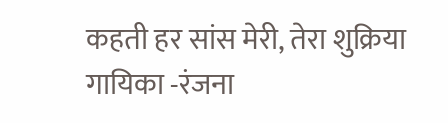कहती हर सांस मेरी, तेरा शुक्रिया
गायिका -रंजना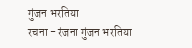गुंजन भरतिया
रचना - रंजना गुंजन भरतिया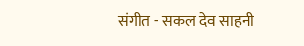संगीत - सकल देव साहनी